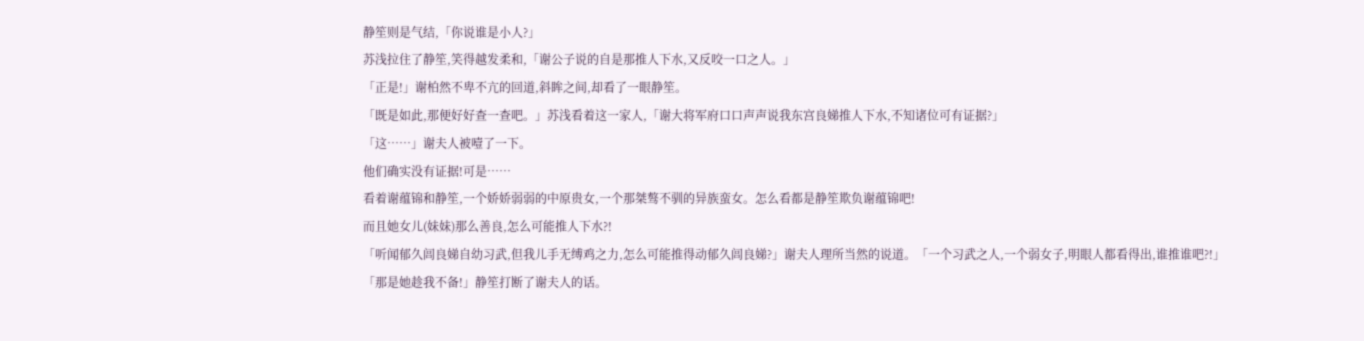静笙则是气结,「你说谁是小人?」
苏浅拉住了静笙,笑得越发柔和,「谢公子说的自是那推人下水,又反咬一口之人。」
「正是!」谢柏然不卑不亢的回道,斜眸之间,却看了一眼静笙。
「既是如此,那便好好查一查吧。」苏浅看着这一家人,「谢大将军府口口声声说我东宫良娣推人下水,不知诸位可有证据?」
「这……」谢夫人被噎了一下。
他们确实没有证据!可是……
看着谢蕴锦和静笙,一个娇娇弱弱的中原贵女,一个那桀骜不驯的异族蛮女。怎么看都是静笙欺负谢蕴锦吧!
而且她女儿(妹妹)那么善良,怎么可能推人下水?!
「听闻郁久闾良娣自幼习武,但我儿手无缚鸡之力,怎么可能推得动郁久闾良娣?」谢夫人理所当然的说道。「一个习武之人,一个弱女子,明眼人都看得出,谁推谁吧?!」
「那是她趁我不备!」静笙打断了谢夫人的话。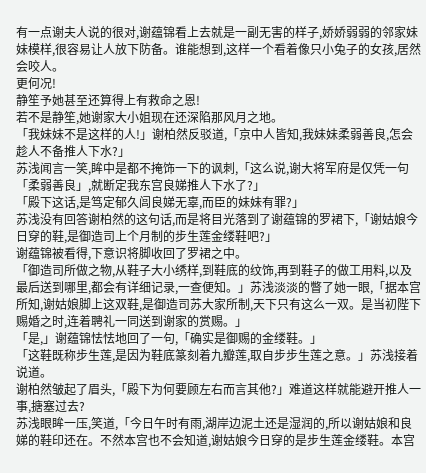有一点谢夫人说的很对,谢蕴锦看上去就是一副无害的样子,娇娇弱弱的邻家妹妹模样,很容易让人放下防备。谁能想到,这样一个看着像只小兔子的女孩,居然会咬人。
更何况!
静笙予她甚至还算得上有救命之恩!
若不是静笙,她谢家大小姐现在还深陷那风月之地。
「我妹妹不是这样的人!」谢柏然反驳道,「京中人皆知,我妹妹柔弱善良,怎会趁人不备推人下水?」
苏浅闻言一笑,眸中是都不掩饰一下的讽刺,「这么说,谢大将军府是仅凭一句「柔弱善良」,就断定我东宫良娣推人下水了?」
「殿下这话,是笃定郁久闾良娣无辜,而臣的妹妹有罪?」
苏浅没有回答谢柏然的这句话,而是将目光落到了谢蕴锦的罗裙下,「谢姑娘今日穿的鞋,是御造司上个月制的步生莲金缕鞋吧?」
谢蕴锦被看得,下意识将脚收回了罗裙之中。
「御造司所做之物,从鞋子大小绣样,到鞋底的纹饰,再到鞋子的做工用料,以及最后送到哪里,都会有详细记录,一查便知。」苏浅淡淡的瞥了她一眼,「据本宫所知,谢姑娘脚上这双鞋,是御造司苏大家所制,天下只有这么一双。是当初陛下赐婚之时,连着聘礼一同送到谢家的赏赐。」
「是,」谢蕴锦怯怯地回了一句,「确实是御赐的金缕鞋。」
「这鞋既称步生莲,是因为鞋底篆刻着九瓣莲,取自步步生莲之意。」苏浅接着说道。
谢柏然皱起了眉头,「殿下为何要顾左右而言其他?」难道这样就能避开推人一事,搪塞过去?
苏浅眼眸一压,笑道,「今日午时有雨,湖岸边泥土还是湿润的,所以谢姑娘和良娣的鞋印还在。不然本宫也不会知道,谢姑娘今日穿的是步生莲金缕鞋。本宫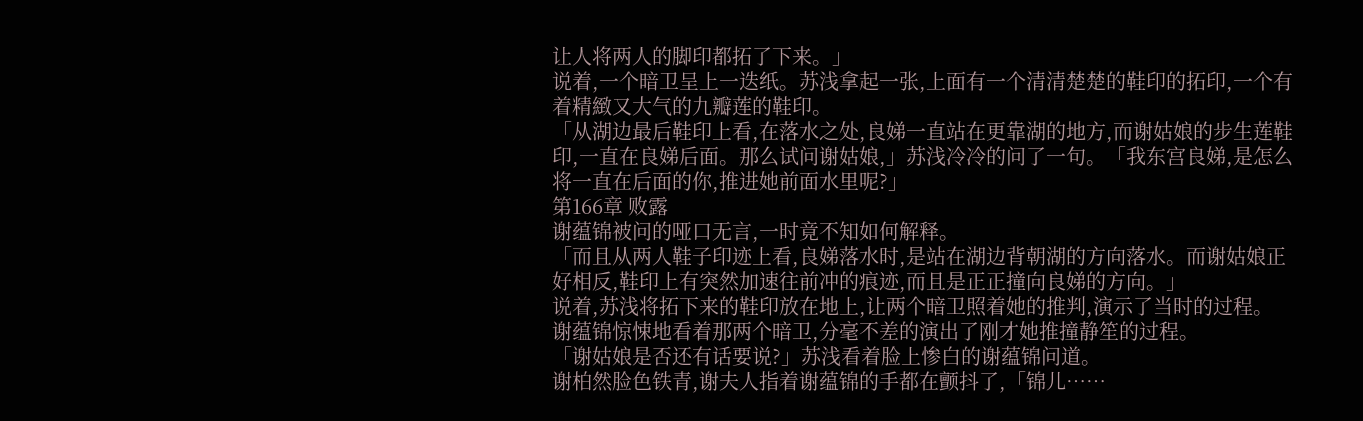让人将两人的脚印都拓了下来。」
说着,一个暗卫呈上一迭纸。苏浅拿起一张,上面有一个清清楚楚的鞋印的拓印,一个有着精緻又大气的九瓣莲的鞋印。
「从湖边最后鞋印上看,在落水之处,良娣一直站在更靠湖的地方,而谢姑娘的步生莲鞋印,一直在良娣后面。那么试问谢姑娘,」苏浅冷冷的问了一句。「我东宫良娣,是怎么将一直在后面的你,推进她前面水里呢?」
第166章 败露
谢蕴锦被问的哑口无言,一时竟不知如何解释。
「而且从两人鞋子印迹上看,良娣落水时,是站在湖边背朝湖的方向落水。而谢姑娘正好相反,鞋印上有突然加速往前冲的痕迹,而且是正正撞向良娣的方向。」
说着,苏浅将拓下来的鞋印放在地上,让两个暗卫照着她的推判,演示了当时的过程。
谢蕴锦惊悚地看着那两个暗卫,分毫不差的演出了刚才她推撞静笙的过程。
「谢姑娘是否还有话要说?」苏浅看着脸上惨白的谢蕴锦问道。
谢柏然脸色铁青,谢夫人指着谢蕴锦的手都在颤抖了,「锦儿……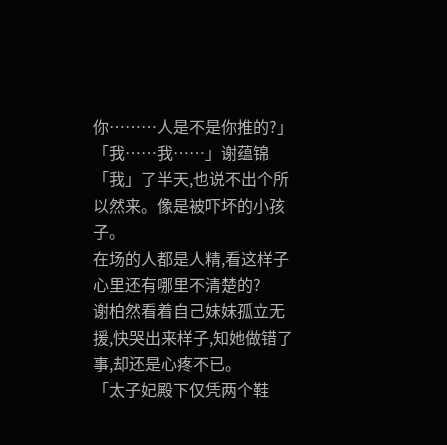你………人是不是你推的?」
「我……我……」谢蕴锦「我」了半天,也说不出个所以然来。像是被吓坏的小孩子。
在场的人都是人精,看这样子心里还有哪里不清楚的?
谢柏然看着自己妹妹孤立无援,快哭出来样子,知她做错了事,却还是心疼不已。
「太子妃殿下仅凭两个鞋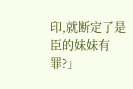印,就断定了是臣的妹妹有罪?」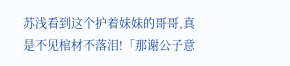苏浅看到这个护着妹妹的哥哥,真是不见棺材不落泪!「那谢公子意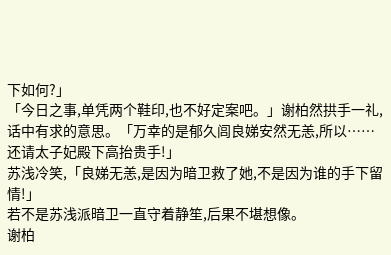下如何?」
「今日之事,单凭两个鞋印,也不好定案吧。」谢柏然拱手一礼,话中有求的意思。「万幸的是郁久闾良娣安然无恙,所以……还请太子妃殿下高抬贵手!」
苏浅冷笑,「良娣无恙,是因为暗卫救了她,不是因为谁的手下留情!」
若不是苏浅派暗卫一直守着静笙,后果不堪想像。
谢柏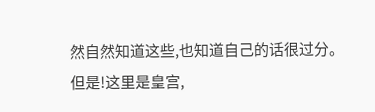然自然知道这些,也知道自己的话很过分。
但是!这里是皇宫,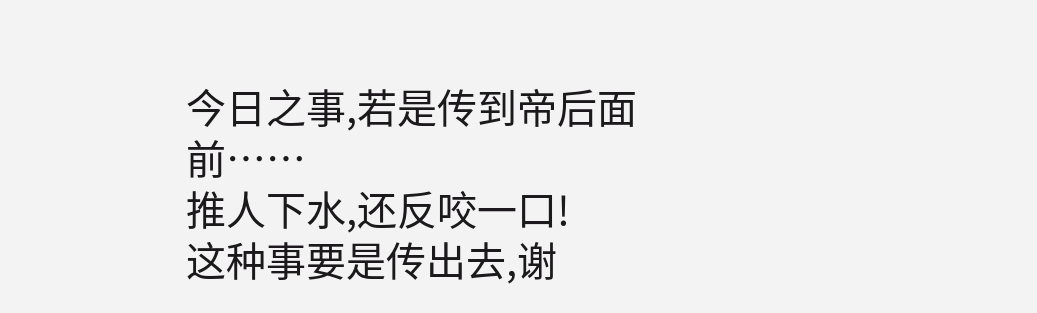今日之事,若是传到帝后面前……
推人下水,还反咬一口!
这种事要是传出去,谢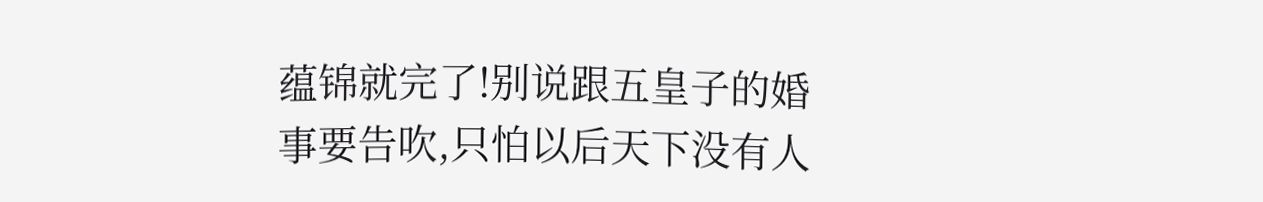蕴锦就完了!别说跟五皇子的婚事要告吹,只怕以后天下没有人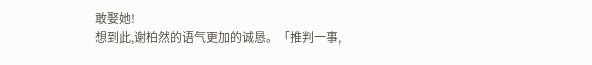敢娶她!
想到此,谢柏然的语气更加的诚恳。「推判一事,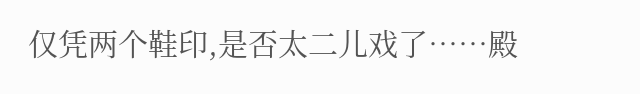仅凭两个鞋印,是否太二儿戏了……殿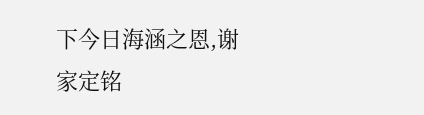下今日海涵之恩,谢家定铭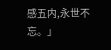感五内,永世不忘。」